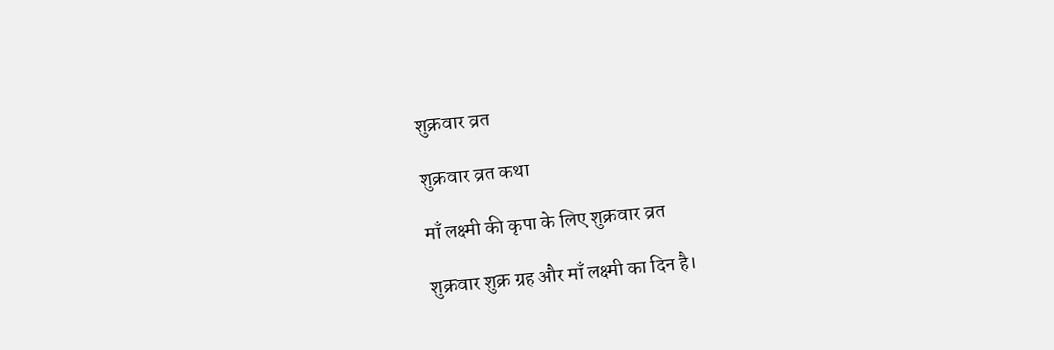शुक्रवार व्रत

शुक्रवार व्रत कथा

माँ लक्ष्मी की कृपा के लिए शुक्रवार व्रत

शुक्रवार शुक्र ग्रह और माँ लक्ष्मी का दिन है।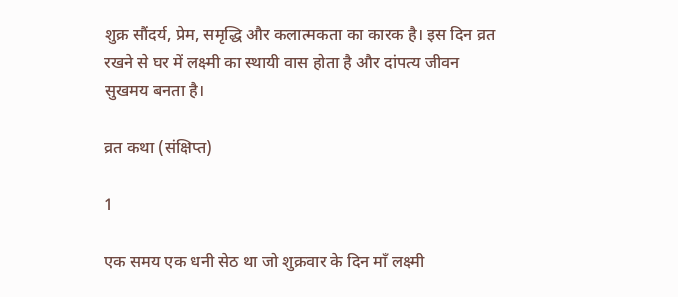शुक्र सौंदर्य, प्रेम, समृद्धि और कलात्मकता का कारक है। इस दिन व्रत रखने से घर में लक्ष्मी का स्थायी वास होता है और दांपत्य जीवन सुखमय बनता है।

व्रत कथा (संक्षिप्त)

1

एक समय एक धनी सेठ था जो शुक्रवार के दिन माँ लक्ष्मी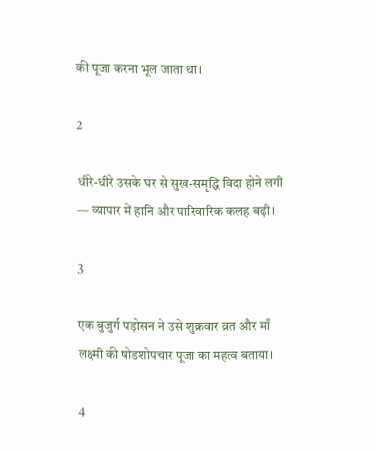की पूजा करना भूल जाता था।

2

धीरे-धीरे उसके घर से सुख-समृद्धि विदा होने लगी — व्यापार में हानि और पारिवारिक कलह बढ़ी।

3

एक बुजुर्ग पड़ोसन ने उसे शुक्रवार व्रत और माँ लक्ष्मी की षोडशोपचार पूजा का महत्व बताया।

4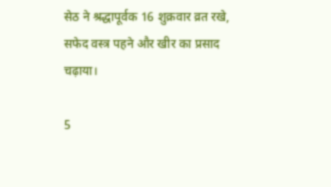सेठ ने श्रद्धापूर्वक 16 शुक्रवार व्रत रखे, सफेद वस्त्र पहने और खीर का प्रसाद चढ़ाया।

5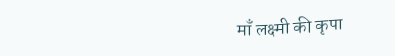माँ लक्ष्मी की कृपा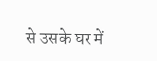से उसके घर में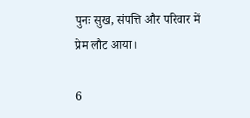पुनः सुख, संपत्ति और परिवार में प्रेम लौट आया।

6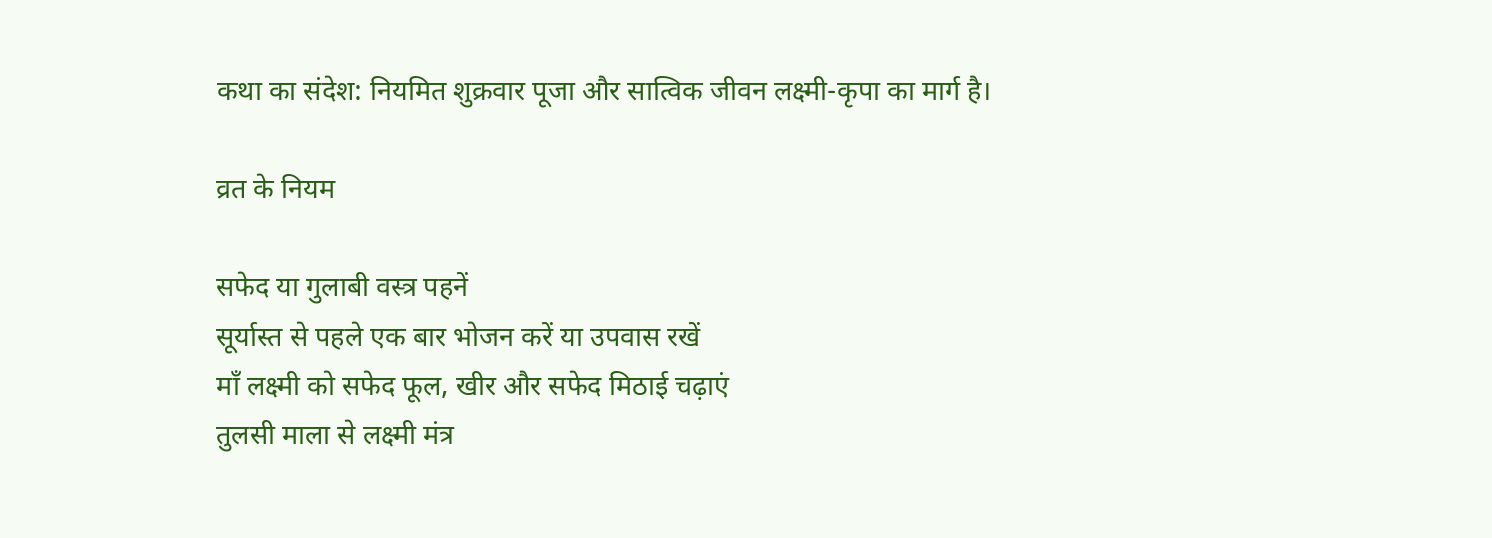कथा का संदेश: नियमित शुक्रवार पूजा और सात्विक जीवन लक्ष्मी-कृपा का मार्ग है।

व्रत के नियम

सफेद या गुलाबी वस्त्र पहनें
सूर्यास्त से पहले एक बार भोजन करें या उपवास रखें
माँ लक्ष्मी को सफेद फूल, खीर और सफेद मिठाई चढ़ाएं
तुलसी माला से लक्ष्मी मंत्र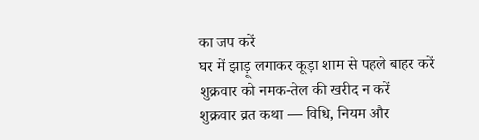का जप करें
घर में झाड़ू लगाकर कूड़ा शाम से पहले बाहर करें
शुक्रवार को नमक-तेल की खरीद न करें
शुक्रवार व्रत कथा — विधि, नियम और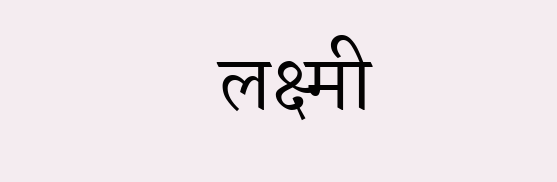लक्ष्मी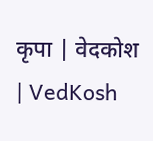कृपा | वेदकोश | VedKosh